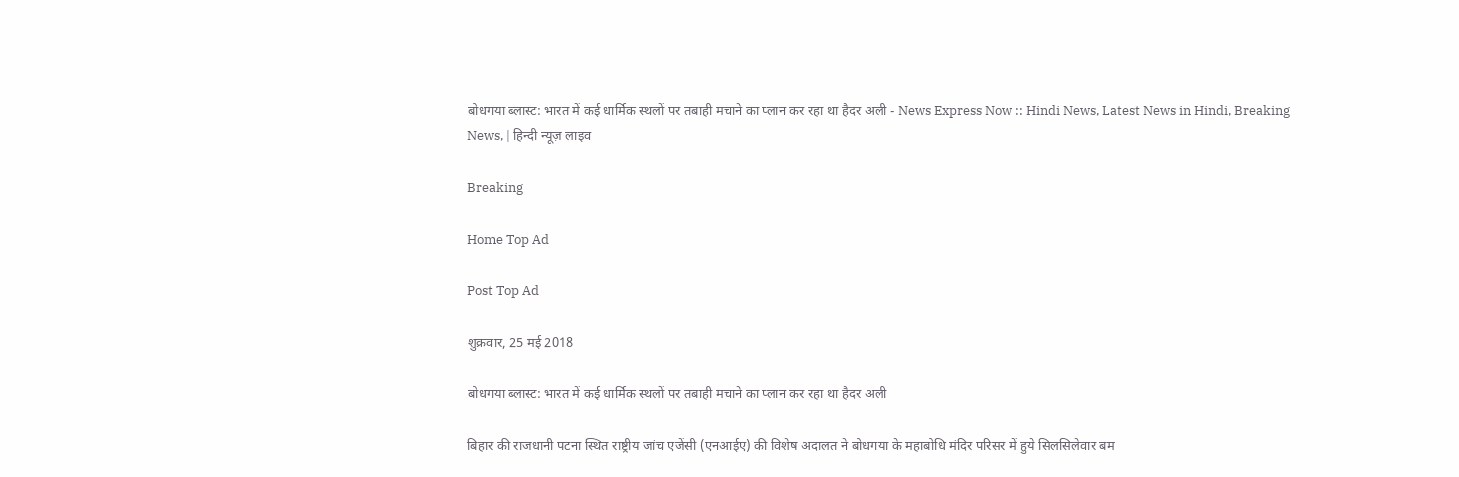बोधगया ब्लास्ट: भारत में कई धार्मिक स्थलों पर तबाही मचाने का प्लान कर रहा था हैदर अली - News Express Now :: Hindi News, Latest News in Hindi, Breaking News, | हिन्दी न्यूज़ लाइव

Breaking

Home Top Ad

Post Top Ad

शुक्रवार, 25 मई 2018

बोधगया ब्लास्ट: भारत में कई धार्मिक स्थलों पर तबाही मचाने का प्लान कर रहा था हैदर अली

बिहार की राजधानी पटना स्थित राष्ट्रीय जांच एजेंसी (एनआईए) की विशेष अदालत ने बोधगया के महाबोधि मंदिर परिसर में हुये सिलसिलेवार बम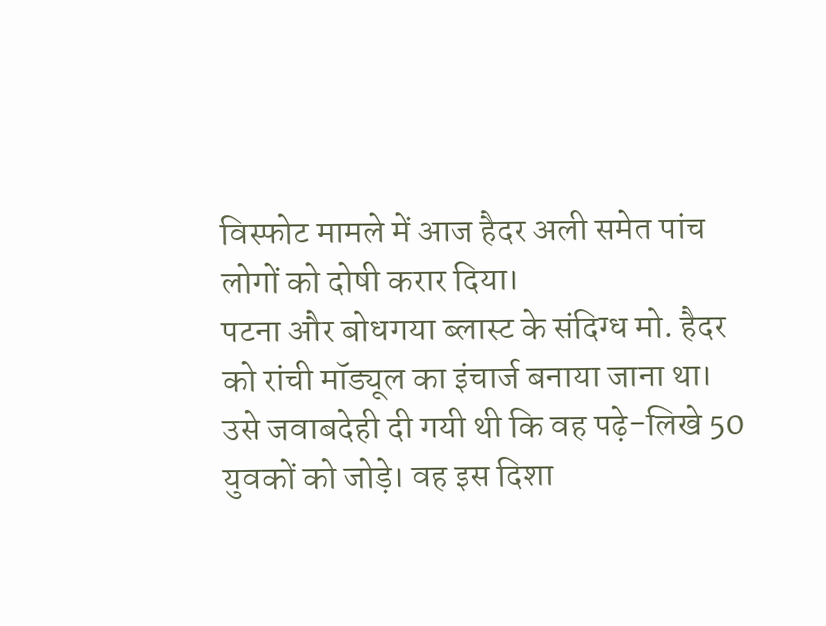विस्फोट मामले में आज हैदर अली समेत पांच लोगों को दोषी करार दिया।
पटना और बोधगया ब्लास्ट के संदिग्ध मो. हैदर को रांची मॉड्यूल का इंचार्ज बनाया जाना था। उसे जवाबदेही दी गयी थी कि वह पढ़े-लिखे 50 युवकों को जोड़े। वह इस दिशा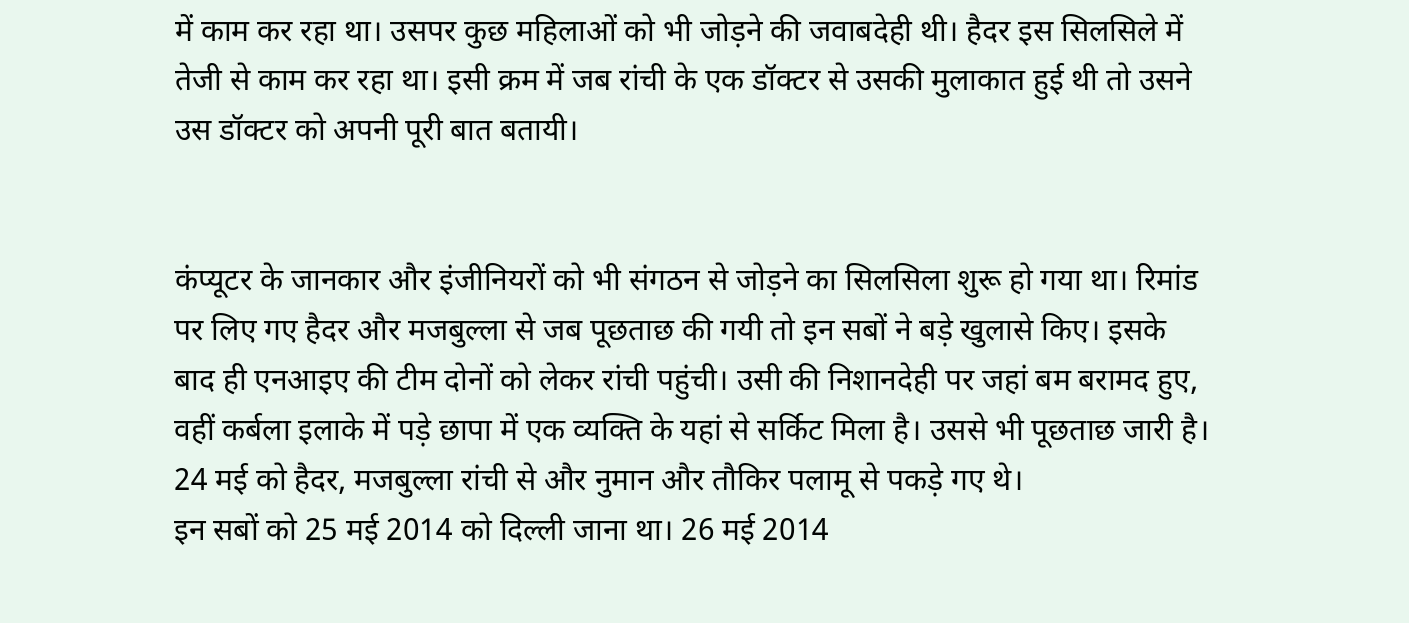में काम कर रहा था। उसपर कुछ महिलाओं को भी जोड़ने की जवाबदेही थी। हैदर इस सिलसिले में तेजी से काम कर रहा था। इसी क्रम में जब रांची के एक डॉक्टर से उसकी मुलाकात हुई थी तो उसने उस डॉक्टर को अपनी पूरी बात बतायी।


कंप्यूटर के जानकार और इंजीनियरों को भी संगठन से जोड़ने का सिलसिला शुरू हो गया था। रिमांड पर लिए गए हैदर और मजबुल्ला से जब पूछताछ की गयी तो इन सबों ने बड़े खुलासे किए। इसके बाद ही एनआइए की टीम दोनों को लेकर रांची पहुंची। उसी की निशानदेही पर जहां बम बरामद हुए, वहीं कर्बला इलाके में पड़े छापा में एक व्यक्ति के यहां से सर्किट मिला है। उससे भी पूछताछ जारी है। 24 मई को हैदर, मजबुल्ला रांची से और नुमान और तौकिर पलामू से पकड़े गए थे।
इन सबों को 25 मई 2014 को दिल्ली जाना था। 26 मई 2014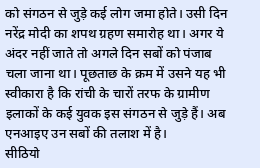को संगठन से जुड़े कई लोग जमा होते। उसी दिन नरेंद्र मोदी का शपथ ग्रहण समारोह था। अगर ये अंदर नहीं जाते तो अगले दिन सबों को पंजाब चला जाना था। पूछताछ के क्रम में उसने यह भी स्वीकारा है कि रांची के चारों तरफ के ग्रामीण इलाकों के कई युवक इस संगठन से जुड़े हैं। अब एनआइए उन सबों की तलाश में है।
सीठियो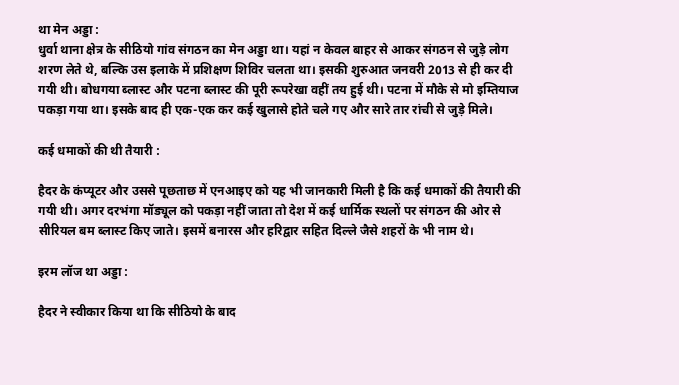था मेन अड्डा :
धुर्वा थाना क्षेत्र के सीठियो गांव संगठन का मेन अड्डा था। यहां न केवल बाहर से आकर संगठन से जुड़े लोग शरण लेते थे, बल्कि उस इलाके में प्रशिक्षण शिविर चलता था। इसकी शुरुआत जनवरी 2013 से ही कर दी गयी थी। बोधगया ब्लास्ट और पटना ब्लास्ट की पूरी रूपरेखा वहीं तय हुई थी। पटना में मौके से मो इम्तियाज पकड़ा गया था। इसके बाद ही एक-एक कर कई खुलासे होते चले गए और सारे तार रांची से जुड़े मिले।

कई धमाकों की थी तैयारी :

हैदर के कंप्यूटर और उससे पूछताछ में एनआइए को यह भी जानकारी मिली है कि कई धमाकों की तैयारी की गयी थी। अगर दरभंगा मॉड्यूल को पकड़ा नहीं जाता तो देश में कई धार्मिक स्थलों पर संगठन की ओर से सीरियल बम ब्लास्ट किए जाते। इसमें बनारस और हरिद्वार सहित दिल्ले जैसे शहरों के भी नाम थे।

इरम लॉज था अड्डा :

हैदर ने स्वीकार किया था कि सीठियो के बाद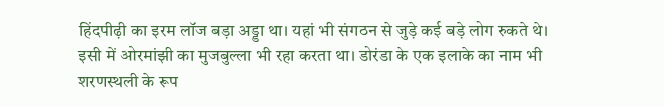हिंदपीढ़ी का इरम लॉज बड़ा अड्डा था। यहां भी संगठन से जुड़े कई बड़े लोग रुकते थे। इसी में ओरमांझी का मुजबुल्ला भी रहा करता था। डोरंडा के एक इलाके का नाम भी शरणस्थली के रूप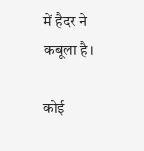में हैदर ने कबूला है।

कोई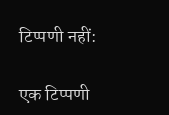टिप्पणी नहीं:

एक टिप्पणी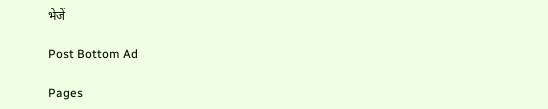भेजें

Post Bottom Ad

Pages